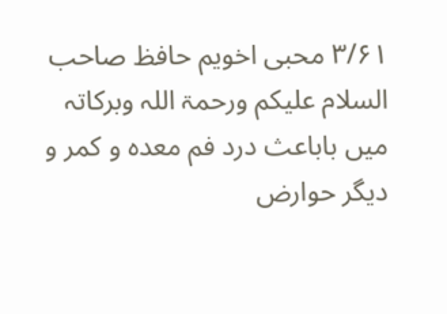۳/۶۱ محبی اخویم حافظ صاحب
السلام علیکم ورحمۃ اللہ وبرکاتہ
میں باباعث درد فم معدہ و کمر و دیگر حوارض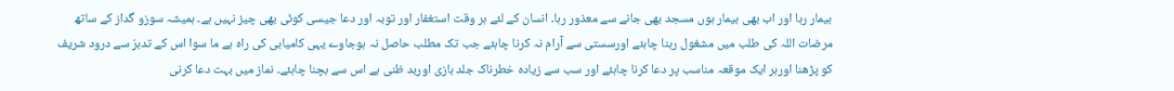بیمار رہا اور اب بھی بیمار ہوں مسجد بھی جانے سے معذور رہا۔ انسان کے لئے ہر وقت استغفار اور توبہ اور دعا جیسی کوئی بھی چیز نہیں ہے۔ ہمیشہ سوزو گداز کے ساتھ مرضات اللہ کی طلب میں مشغول رہنا چاہئے اورسستی سے آرام نہ کرنا چاہئے جب تک مطلب حاصل نہ ہوجاوے یہی کامیابی کی راہ ہے ما سوا اس کے تدبرّ سے درود شریف کو پڑھنا اورہر ایک موقعہ مناسب پر دعا کرنا چاہئے اور سب سے زیادہ خطرناک جلد بازی اوربد ظنی ہے اس سے بچنا چاہئے۔ نماز میں بہت دعا کرنی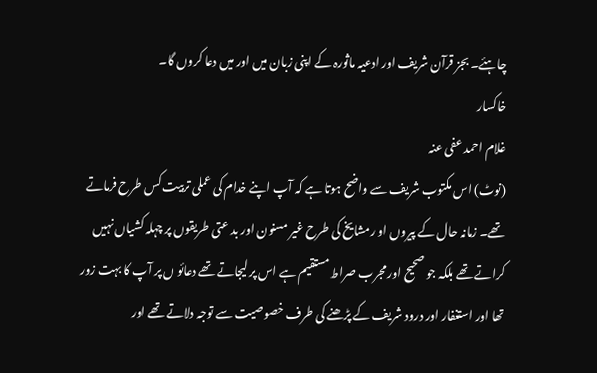چاہئے۔ بجز قرآن شریف اور ادعیہ ماثورہ کے اپنی زبان میں اور میں دعا کروں گا۔
خاکسار
غلام احمد عفی عنہ
(نوٹ) اس مکتوب شریف سے واضح ہوتا ہے کہ آپ اپنے خدام کی عملی تربیت کس طرح فرماتے تھے۔ زمانہ حال کے پیروں او رمشایخ کی طرح غیر مسنون اور بد عتی طریقوں پر چہلہ کشیاں نہیں کراتے تھے بلکہ جو صحیح اور مجرب صراط مستقیم ہے اس پر لیجاتے تھے دعائو ں پر آپ کا بہت زور تھا اور استغفار اور درود شریف کے پڑھنے کی طرف خصوصیت سے توجہ دلاتے تھے اور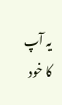یہ آپ کا خود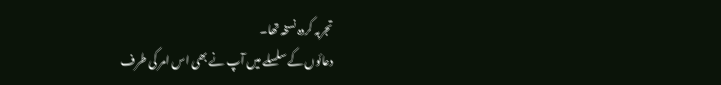تجربہ کردہ نسخہ تھا۔
دعائوں کے سلسلے میں آپ نے بھی اس امر کی طرف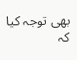بھی توجہ کیا کہ